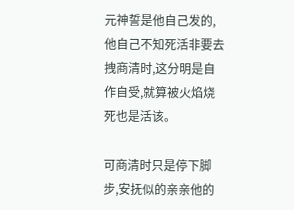元神誓是他自己发的,他自己不知死活非要去拽商清时,这分明是自作自受,就算被火焰烧死也是活该。

可商清时只是停下脚步,安抚似的亲亲他的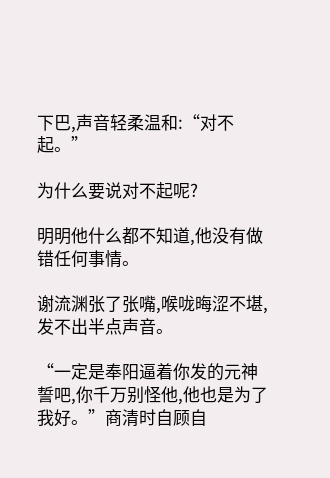下巴,声音轻柔温和:“对不起。”

为什么要说对不起呢?

明明他什么都不知道,他没有做错任何事情。

谢流渊张了张嘴,喉咙晦涩不堪,发不出半点声音。

“一定是奉阳逼着你发的元神誓吧,你千万别怪他,他也是为了我好。”商清时自顾自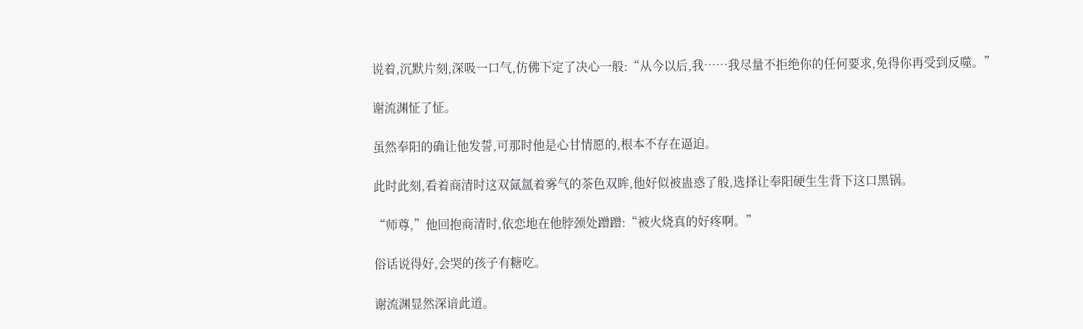说着,沉默片刻,深吸一口气,仿佛下定了决心一般:“从今以后,我……我尽量不拒绝你的任何要求,免得你再受到反噬。”

谢流渊怔了怔。

虽然奉阳的确让他发誓,可那时他是心甘情愿的,根本不存在逼迫。

此时此刻,看着商清时这双氤氲着雾气的茶色双眸,他好似被蛊惑了般,选择让奉阳硬生生背下这口黑锅。

“师尊,”他回抱商清时,依恋地在他脖颈处蹭蹭:“被火烧真的好疼啊。”

俗话说得好,会哭的孩子有糖吃。

谢流渊显然深谙此道。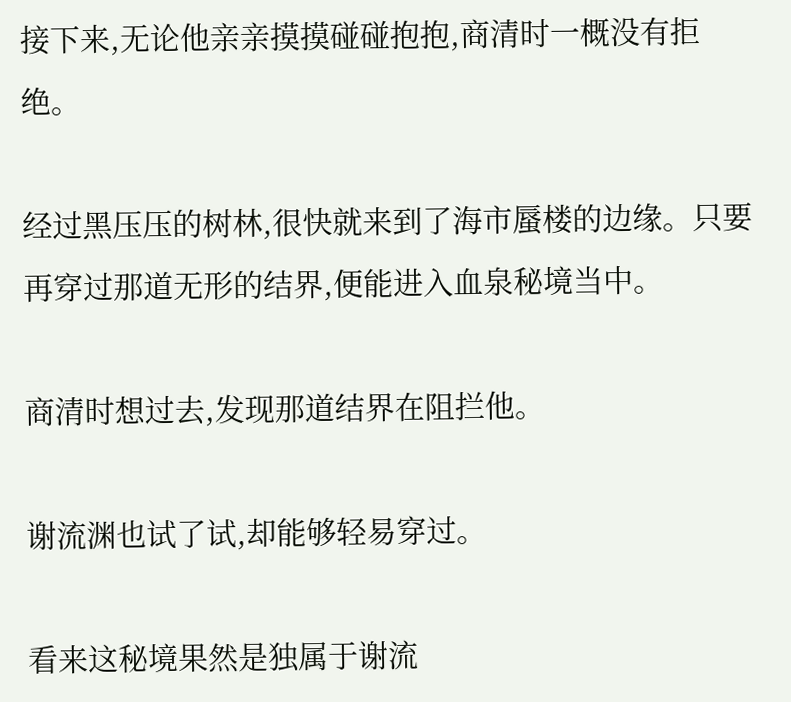接下来,无论他亲亲摸摸碰碰抱抱,商清时一概没有拒绝。

经过黑压压的树林,很快就来到了海市蜃楼的边缘。只要再穿过那道无形的结界,便能进入血泉秘境当中。

商清时想过去,发现那道结界在阻拦他。

谢流渊也试了试,却能够轻易穿过。

看来这秘境果然是独属于谢流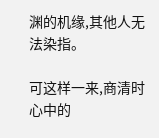渊的机缘,其他人无法染指。

可这样一来,商清时心中的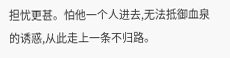担忧更甚。怕他一个人进去,无法抵御血泉的诱惑,从此走上一条不归路。